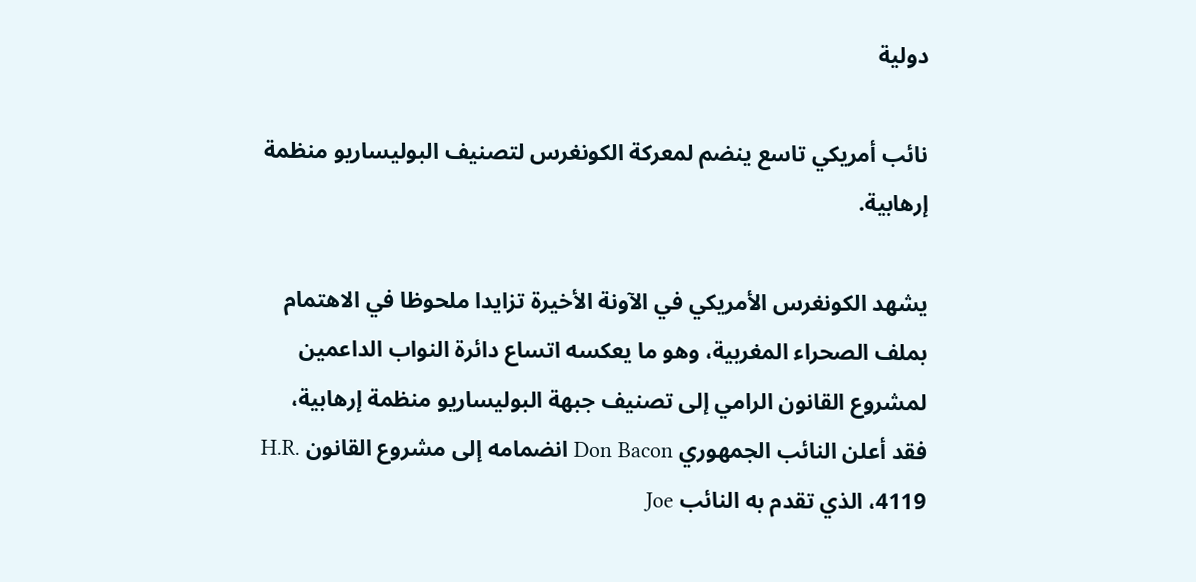دولية

نائب أمريكي تاسع ينضم لمعركة الكونغرس لتصنيف البوليساريو منظمة إرهابية.

يشهد الكونغرس الأمريكي في الآونة الأخيرة تزايدا ملحوظا في الاهتمام بملف الصحراء المغربية، وهو ما يعكسه اتساع دائرة النواب الداعمين لمشروع القانون الرامي إلى تصنيف جبهة البوليساريو منظمة إرهابية، فقد أعلن النائب الجمهوري Don Bacon انضمامه إلى مشروع القانون H.R. 4119، الذي تقدم به النائب Joe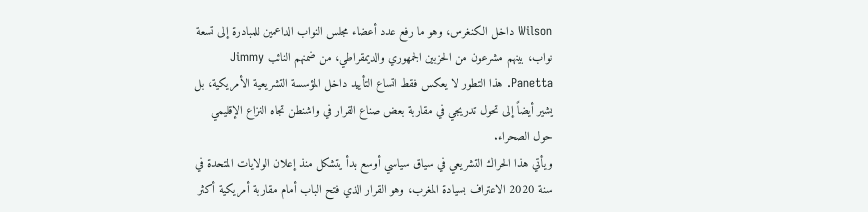Wilson داخل الكنغرس، وهو ما رفع عدد أعضاء مجلس النواب الداعمين للمبادرة إلى تسعة نواب، بينهم مشرعون من الحزبين الجمهوري والديمقراطي، من ضمنهم النائب Jimmy Panetta. هذا التطور لا يعكس فقط اتساع التأييد داخل المؤسسة التشريعية الأمريكية، بل يشير أيضاً إلى تحول تدريجي في مقاربة بعض صناع القرار في واشنطن تجاه النزاع الإقليمي حول الصحراء.
ويأتي هذا الحراك التشريعي في سياق سياسي أوسع بدأ يتشكل منذ إعلان الولايات المتحدة في سنة 2020 الاعتراف بسيادة المغرب، وهو القرار الذي فتح الباب أمام مقاربة أمريكية أكثر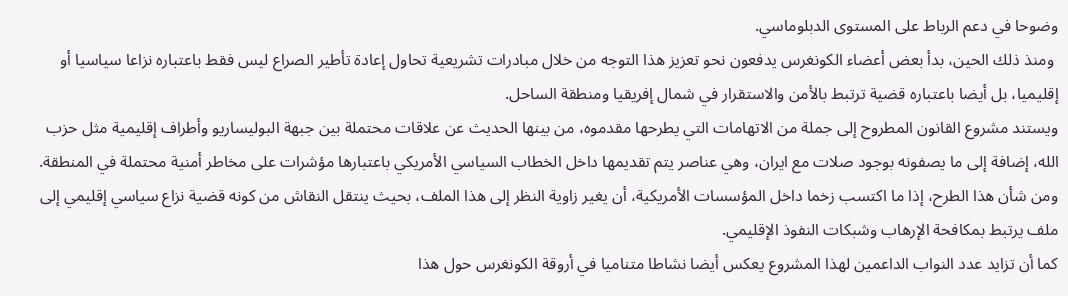وضوحا في دعم الرباط على المستوى الدبلوماسي.
 ومنذ ذلك الحين، بدأ بعض أعضاء الكونغرس يدفعون نحو تعزيز هذا التوجه من خلال مبادرات تشريعية تحاول إعادة تأطير الصراع ليس فقط باعتباره نزاعا سياسيا أو إقليميا، بل أيضا باعتباره قضية ترتبط بالأمن والاستقرار في شمال إفريقيا ومنطقة الساحل.
ويستند مشروع القانون المطروح إلى جملة من الاتهامات التي يطرحها مقدموه، من بينها الحديث عن علاقات محتملة بين جبهة البوليساريو وأطراف إقليمية مثل حزب الله، إضافة إلى ما يصفونه بوجود صلات مع ايران، وهي عناصر يتم تقديمها داخل الخطاب السياسي الأمريكي باعتبارها مؤشرات على مخاطر أمنية محتملة في المنطقة.
ومن شأن هذا الطرح، إذا ما اكتسب زخما داخل المؤسسات الأمريكية، أن يغير زاوية النظر إلى هذا الملف، بحيث ينتقل النقاش من كونه قضية نزاع سياسي إقليمي إلى ملف يرتبط بمكافحة الإرهاب وشبكات النفوذ الإقليمي.
كما أن تزايد عدد النواب الداعمين لهذا المشروع يعكس أيضا نشاطا متناميا في أروقة الكونغرس حول هذا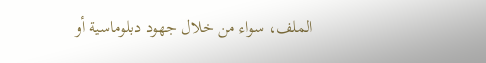الملف، سواء من خلال جهود دبلوماسية أو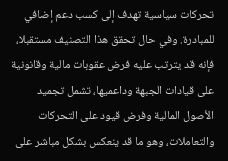تحركات سياسية تهدف إلى كسب دعم إضافي للمبادرة. وفي حال تحقق هذا التصنيف مستقبلا، فإنه قد يترتب عليه فرض عقوبات مالية وقانونية على قيادات الجبهة وداعميها، تشمل تجميد الأصول المالية وفرض قيود على التحركات والتعاملات، وهو ما قد ينعكس بشكل مباشر على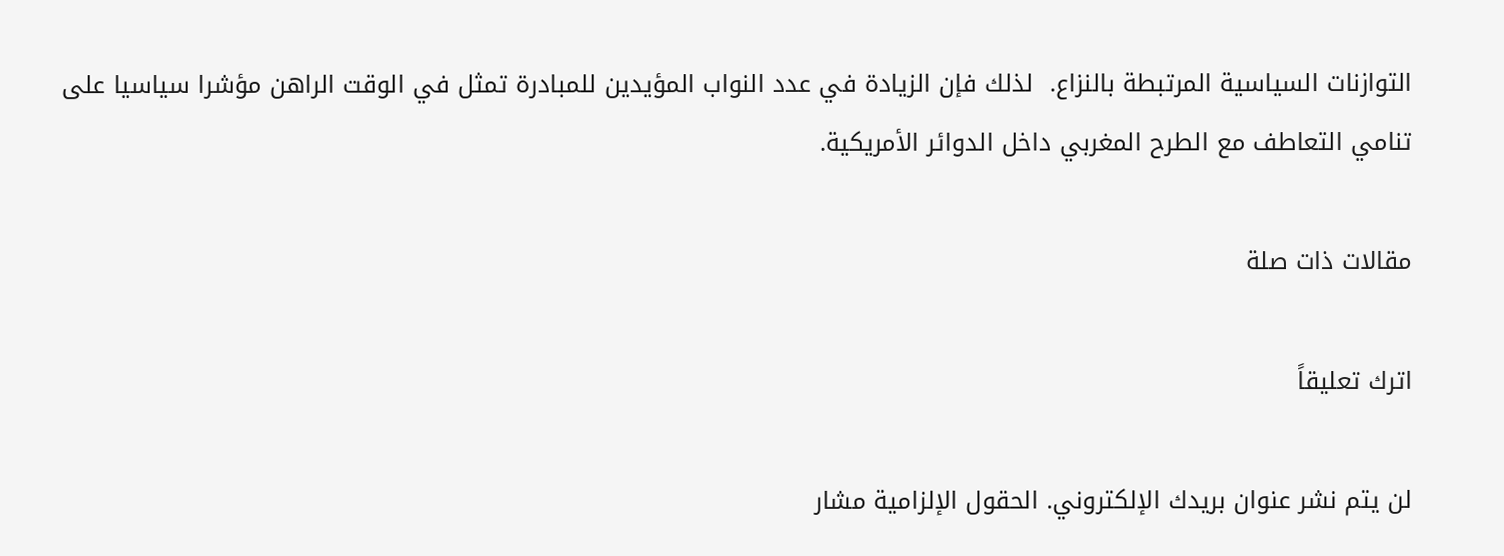التوازنات السياسية المرتبطة بالنزاع.  لذلك فإن الزيادة في عدد النواب المؤيدين للمبادرة تمثل في الوقت الراهن مؤشرا سياسيا على تنامي التعاطف مع الطرح المغربي داخل الدوائر الأمريكية.

مقالات ذات صلة

اترك تعليقاً

لن يتم نشر عنوان بريدك الإلكتروني. الحقول الإلزامية مشار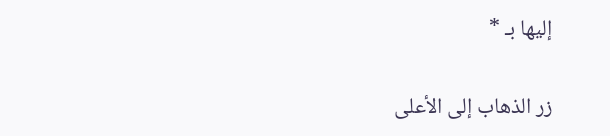إليها بـ *

زر الذهاب إلى الأعلى